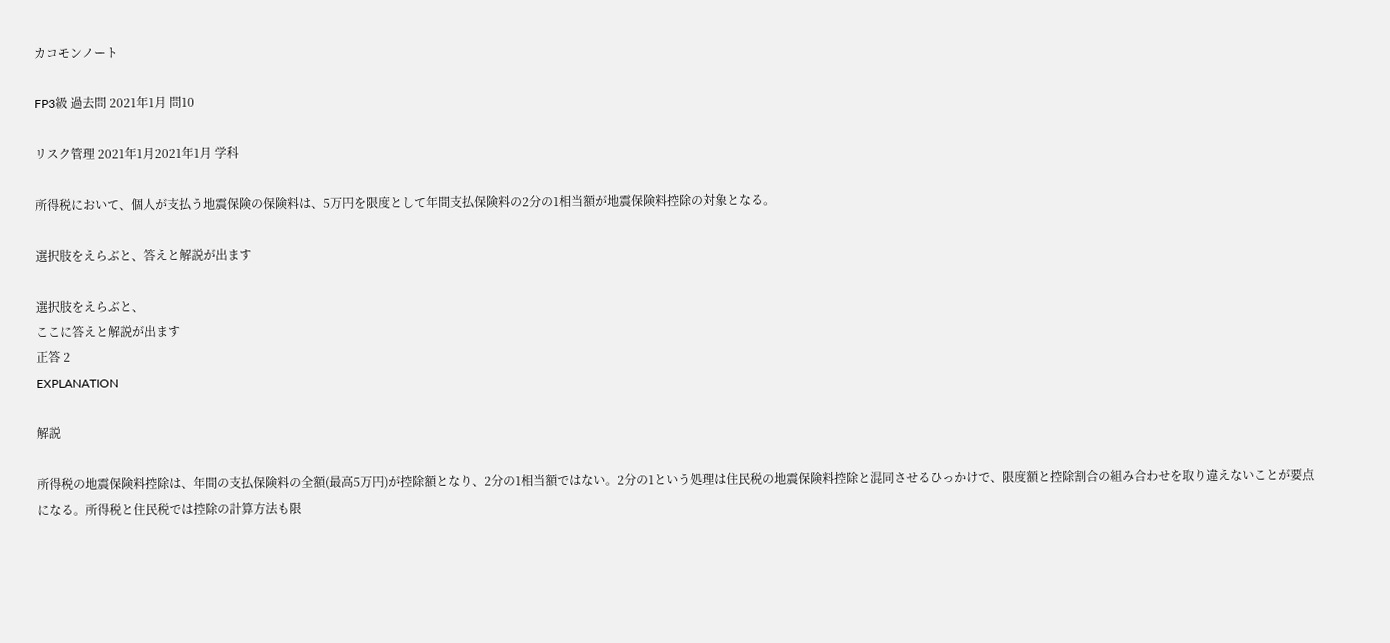カコモンノート

FP3級 過去問 2021年1月 問10

リスク管理 2021年1月2021年1月 学科

所得税において、個人が支払う地震保険の保険料は、5万円を限度として年間支払保険料の2分の1相当額が地震保険料控除の対象となる。

選択肢をえらぶと、答えと解説が出ます

選択肢をえらぶと、
ここに答えと解説が出ます
正答 2
EXPLANATION

解説

所得税の地震保険料控除は、年間の支払保険料の全額(最高5万円)が控除額となり、2分の1相当額ではない。2分の1という処理は住民税の地震保険料控除と混同させるひっかけで、限度額と控除割合の組み合わせを取り違えないことが要点になる。所得税と住民税では控除の計算方法も限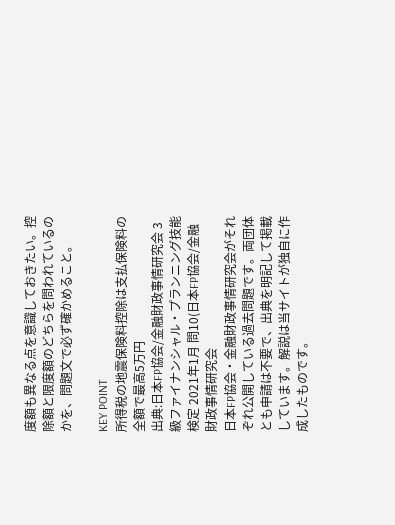度額も異なる点を意識しておきたい。控除額と限度額のどちらを問われているのかを、問題文で必ず確かめること。

KEY POINT
所得税の地震保険料控除は支払保険料の全額で最高5万円
出典:日本FP協会/金融財政事情研究会 3級ファイナンシャル・プランニング技能検定 2021年1月 問10(日本FP協会/金融財政事情研究会
日本FP協会・金融財政事情研究会がそれぞれ公開している過去問題です。両団体とも申請は不要で、出典を明記して掲載しています。解説は当サイトが独自に作成したものです。